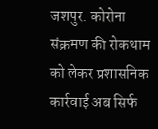जशपुर. कोरोना संक्रमण की रोकथाम को लेकर प्रशासनिक कार्रवाई अब सिर्फ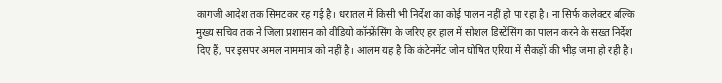कागजी आदेश तक सिमटकर रह गई है। धरातल में किसी भी निर्देश का कोई पालन नहीं हो पा रहा है। ना सिर्फ कलेक्टर बल्कि मुख्य सचिव तक ने जिला प्रशासन को वीडियो कॉन्फ्रेंसिंग के जरिए हर हाल में सोशल डिस्टेंसिंग का पालन करने के सख्त निर्देश दिए हैं, पर इसपर अमल नाममात्र को नहीं है। आलम यह है कि कंटेनमेंट जोन घोषित एरिया में सैकड़ों की भीड़ जमा हो रही है।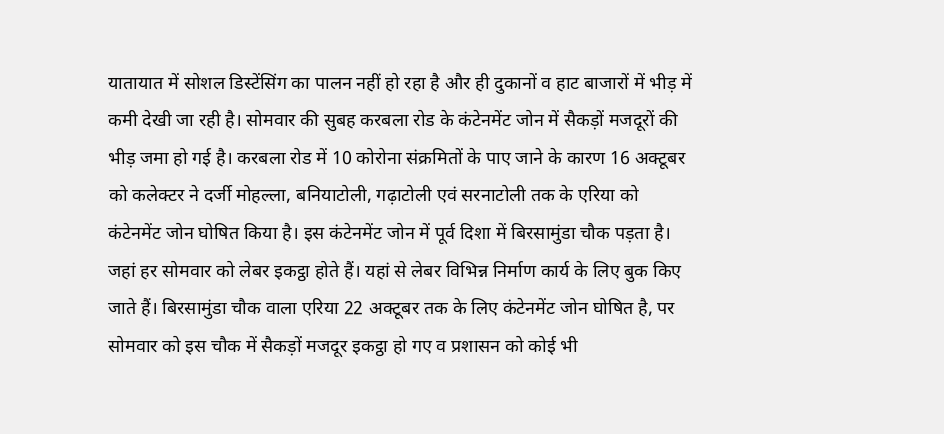यातायात में सोशल डिस्टेंसिंग का पालन नहीं हो रहा है और ही दुकानों व हाट बाजारों में भीड़ में कमी देखी जा रही है। सोमवार की सुबह करबला रोड के कंटेनमेंट जोन में सैकड़ों मजदूरों की भीड़ जमा हो गई है। करबला रोड में 10 कोरोना संक्रमितों के पाए जाने के कारण 16 अक्टूबर को कलेक्टर ने दर्जी मोहल्ला, बनियाटोली, गढ़ाटोली एवं सरनाटोली तक के एरिया को कंटेनमेंट जोन घोषित किया है। इस कंटेनमेंट जोन में पूर्व दिशा में बिरसामुंडा चौक पड़ता है। जहां हर सोमवार को लेबर इकट्ठा होते हैं। यहां से लेबर विभिन्न निर्माण कार्य के लिए बुक किए जाते हैं। बिरसामुंडा चौक वाला एरिया 22 अक्टूबर तक के लिए कंटेनमेंट जोन घोषित है, पर सोमवार को इस चौक में सैकड़ों मजदूर इकट्ठा हो गए व प्रशासन को कोई भी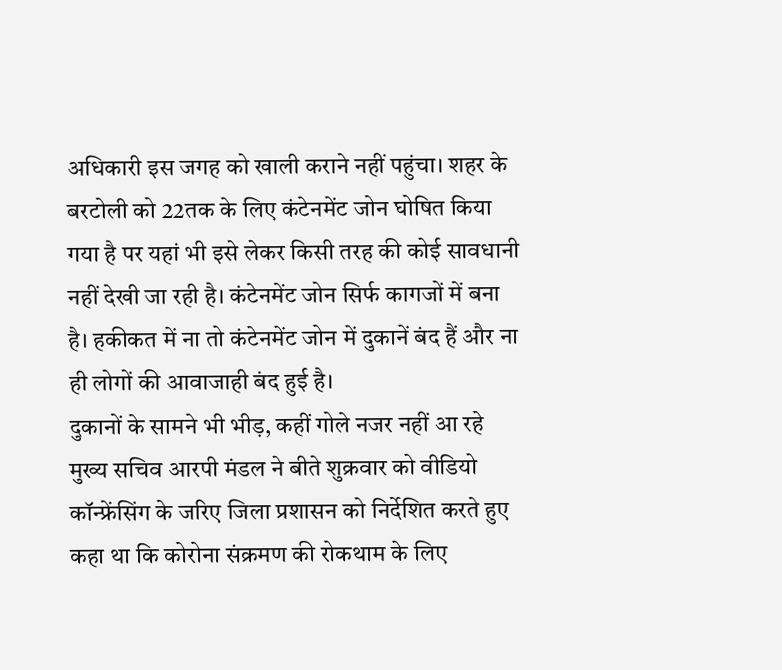अधिकारी इस जगह को खाली कराने नहीं पहुंचा। शहर के बरटोली को 22तक के लिए कंटेनमेंट जोन घोषित किया गया है पर यहां भी इसे लेकर किसी तरह की कोई सावधानी नहीं देखी जा रही है। कंटेनमेंट जोन सिर्फ कागजों में बना है। हकीकत में ना तो कंटेनमेंट जोन में दुकानें बंद हैं और ना ही लोगों की आवाजाही बंद हुई है।
दुकानों के सामने भी भीड़, कहीं गोले नजर नहीं आ रहे
मुख्य सचिव आरपी मंडल ने बीते शुक्रवार को वीडियो कॉन्फ्रेंसिंग के जरिए जिला प्रशासन को निर्देशित करते हुए कहा था कि कोरोना संक्रमण की रोकथाम के लिए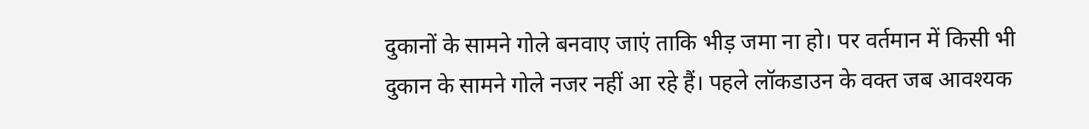दुकानों के सामने गोले बनवाए जाएं ताकि भीड़ जमा ना हो। पर वर्तमान में किसी भी दुकान के सामने गोले नजर नहीं आ रहे हैं। पहले लॉकडाउन के वक्त जब आवश्यक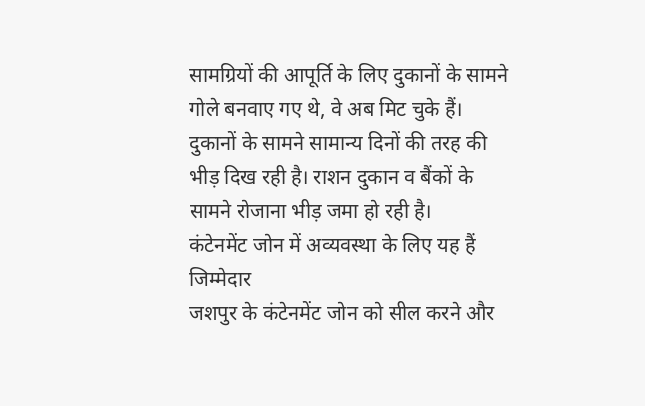सामग्रियों की आपूर्ति के लिए दुकानों के सामने गोले बनवाए गए थे, वे अब मिट चुके हैं। दुकानों के सामने सामान्य दिनों की तरह की भीड़ दिख रही है। राशन दुकान व बैंकों के सामने रोजाना भीड़ जमा हो रही है।
कंटेनमेंट जोन में अव्यवस्था के लिए यह हैं जिम्मेदार
जशपुर के कंटेनमेंट जोन को सील करने और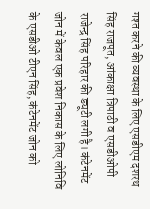गश्त करने की व्यवस्था के लिए एसडीएम दशरथ सिंह राजपूत, आंकाक्षा त्रिपाठी व एसडीओपी राजेन्द्र सिंह परिहार की ड्यूटी लगी है। कंटेनमेंट जोन में केवल एक प्रवेश निकास के लिए लोनिवि के एसडीओ टीएन सिंह, कंटेनमेंट जोन को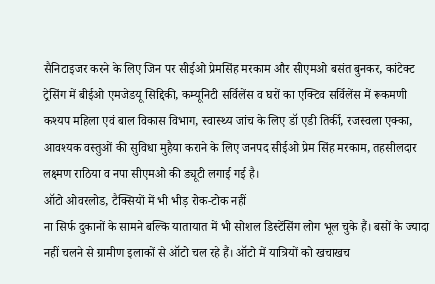सैनिटाइजर करने के लिए जिन पर सीईओ प्रेमसिंह मरकाम और सीएमओ बसंत बुनकर, कांटेक्ट ट्रेसिंग में बीईओ एमजेडयू सिद्दिकी, कम्यूनिटी सर्विलेंस व घरों का एक्टिव सर्विलेंस में रूकमणी कश्यप महिला एवं बाल विकास विभाग, स्वास्थ्य जांच के लिए डॉ एडी तिर्की, रजस्वला एक्का, आवश्यक वस्तुओं की सुविधा मुहैया कराने के लिए जनपद सीईओ प्रेम सिंह मरकाम, तहसीलदार लक्ष्मण राठिया व नपा सीएमओ की ड्यूटी लगाई गई है।
ऑटो ओवरलोड, टैक्सियों में भी भीड़ रोक-टोक नहीं
ना सिर्फ दुकानों के सामने बल्कि यातायात में भी सोशल डिस्टेंसिंग लोग भूल चुके हैं। बसों के ज्यादा नहीं चलने से ग्रामीण इलाकों से ऑटो चल रहे हैं। ऑटो में यात्रियों को खचाखच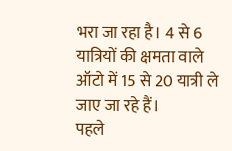भरा जा रहा है। 4 से 6 यात्रियों की क्षमता वाले ऑटो में 15 से 20 यात्री ले जाए जा रहे हैं।
पहले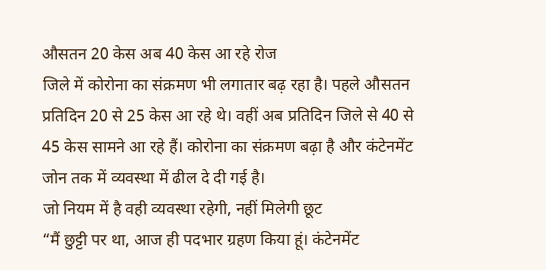औसतन 20 केस अब 40 केस आ रहे रोज
जिले में कोरोना का संक्रमण भी लगातार बढ़ रहा है। पहले औसतन प्रतिदिन 20 से 25 केस आ रहे थे। वहीं अब प्रतिदिन जिले से 40 से 45 केस सामने आ रहे हैं। कोरोना का संक्रमण बढ़ा है और कंटेनमेंट जोन तक में व्यवस्था में ढील दे दी गई है।
जो नियम में है वही व्यवस्था रहेगी, नहीं मिलेगी छूट
“मैं छुट्टी पर था, आज ही पदभार ग्रहण किया हूं। कंटेनमेंट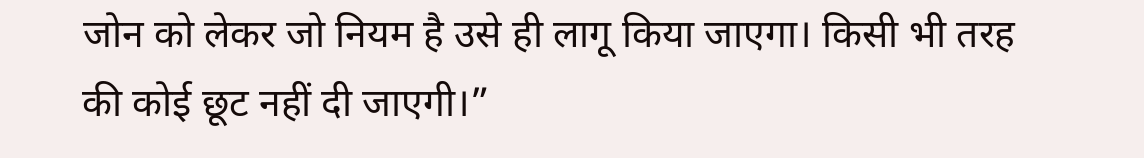जोन को लेकर जो नियम है उसे ही लागू किया जाएगा। किसी भी तरह की कोई छूट नहीं दी जाएगी।”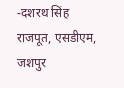-दशरथ सिंह राजपूत, एसडीएम, जशपुर